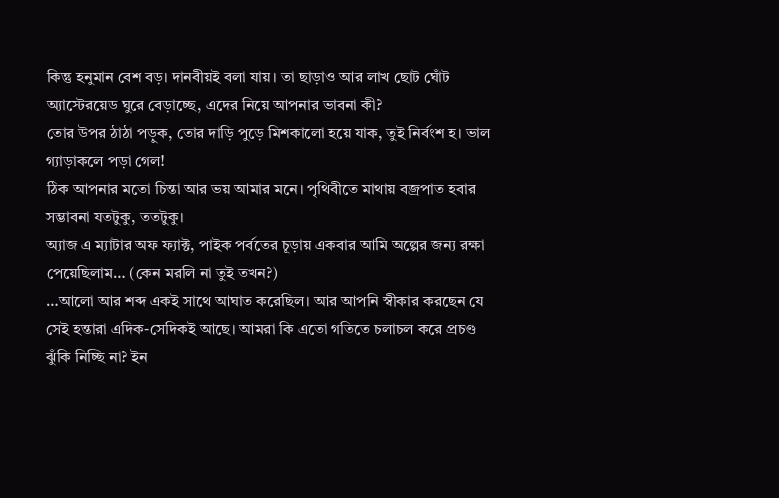কিন্তু হনুমান বেশ বড়। দানবীয়ই বলা যায়। তা ছাড়াও আর লাখ ছোট ঘোঁট অ্যাস্টেরয়েড ঘুরে বেড়াচ্ছে, এদের নিয়ে আপনার ভাবনা কী?
তোর উপর ঠাঠা পড়ুক, তোর দাড়ি পুড়ে মিশকালো হয়ে যাক, তুই নির্বংশ হ। ভাল গ্যাড়াকলে পড়া গেল!
ঠিক আপনার মতো চিন্তা আর ভয় আমার মনে। পৃথিবীতে মাথায় বজ্রপাত হবার সম্ভাবনা যতটুকু, ততটুকু।
অ্যাজ এ ম্যাটার অফ ফ্যাক্ট, পাইক পর্বতের চূড়ায় একবার আমি অল্পের জন্য রক্ষা পেয়েছিলাম… (কেন মরলি না তুই তখন?)
…আলো আর শব্দ একই সাথে আঘাত করেছিল। আর আপনি স্বীকার করছেন যে সেই হন্তারা এদিক-সেদিকই আছে। আমরা কি এতো গতিতে চলাচল করে প্রচণ্ড ঝুঁকি নিচ্ছি না? ইন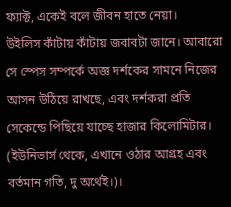ফ্যাক্ট, একেই বলে জীবন হাতে নেয়া।
উইলিস কাঁটায় কাঁটায় জবাবটা জানে। আবারো সে স্পেস সম্পর্কে অজ্ঞ দর্শকের সামনে নিজের আসন উঠিয়ে রাখছে, এবং দর্শকরা প্রতি সেকেন্ডে পিছিয়ে যাচ্ছে হাজার কিলোমিটার। (ইউনিভার্স থেকে, এখানে ওঠার আগ্রহ এবং বর্তমান গতি, দু অর্থেই।)।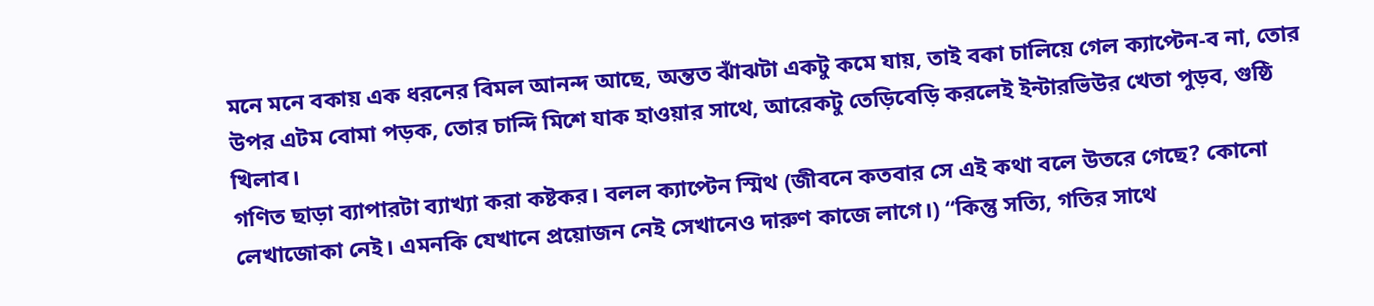মনে মনে বকায় এক ধরনের বিমল আনন্দ আছে, অন্তত ঝাঁঝটা একটু কমে যায়, তাই বকা চালিয়ে গেল ক্যাপ্টেন-ব না, তোর উপর এটম বোমা পড়ক, তোর চান্দি মিশে যাক হাওয়ার সাথে, আরেকটু তেড়িবেড়ি করলেই ইন্টারভিউর খেতা পুড়ব, গুষ্ঠি খিলাব।
গণিত ছাড়া ব্যাপারটা ব্যাখ্যা করা কষ্টকর। বলল ক্যাপ্টেন স্মিথ (জীবনে কতবার সে এই কথা বলে উতরে গেছে? কোনো লেখাজোকা নেই। এমনকি যেখানে প্রয়োজন নেই সেখানেও দারুণ কাজে লাগে।) “কিন্তু সত্যি, গতির সাথে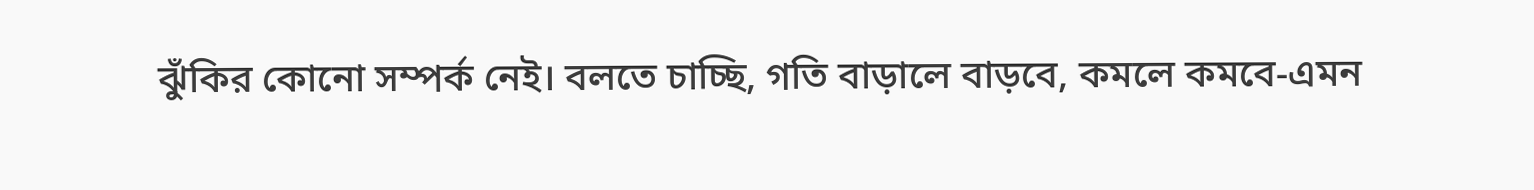ঝুঁকির কোনো সম্পর্ক নেই। বলতে চাচ্ছি, গতি বাড়ালে বাড়বে, কমলে কমবে-এমন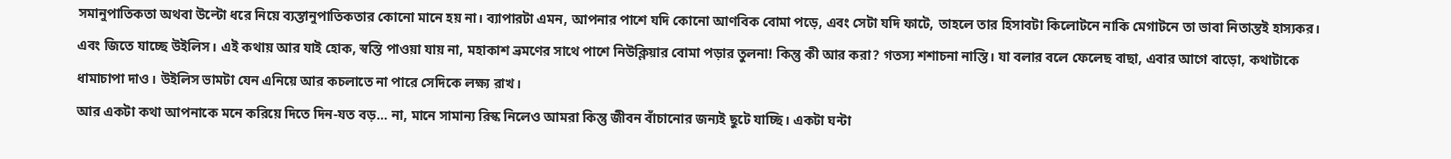সমানুপাতিকতা অথবা উল্টো ধরে নিয়ে ব্যস্তানুপাতিকতার কোনো মানে হয় না। ব্যাপারটা এমন, আপনার পাশে যদি কোনো আণবিক বোমা পড়ে, এবং সেটা যদি ফাটে, তাহলে তার হিসাবটা কিলোটনে নাকি মেগাটনে তা ভাবা নিতান্তই হাস্যকর।
এবং জিতে যাচ্ছে উইলিস। এই কথায় আর যাই হোক, স্বস্তি পাওয়া যায় না, মহাকাশ ভ্রমণের সাথে পাশে নিউক্লিয়ার বোমা পড়ার তুলনা! কিন্তু কী আর করা? গতস্য শশাচনা নাস্তি। যা বলার বলে ফেলেছ বাছা, এবার আগে বাড়ো, কথাটাকে ধামাচাপা দাও। উইলিস ভামটা যেন এনিয়ে আর কচলাতে না পারে সেদিকে লক্ষ্য রাখ।
আর একটা কথা আপনাকে মনে করিয়ে দিতে দিন-যত বড়… না, মানে সামান্য রিস্ক নিলেও আমরা কিন্তু জীবন বাঁচানোর জন্যই ছুটে যাচ্ছি। একটা ঘন্টা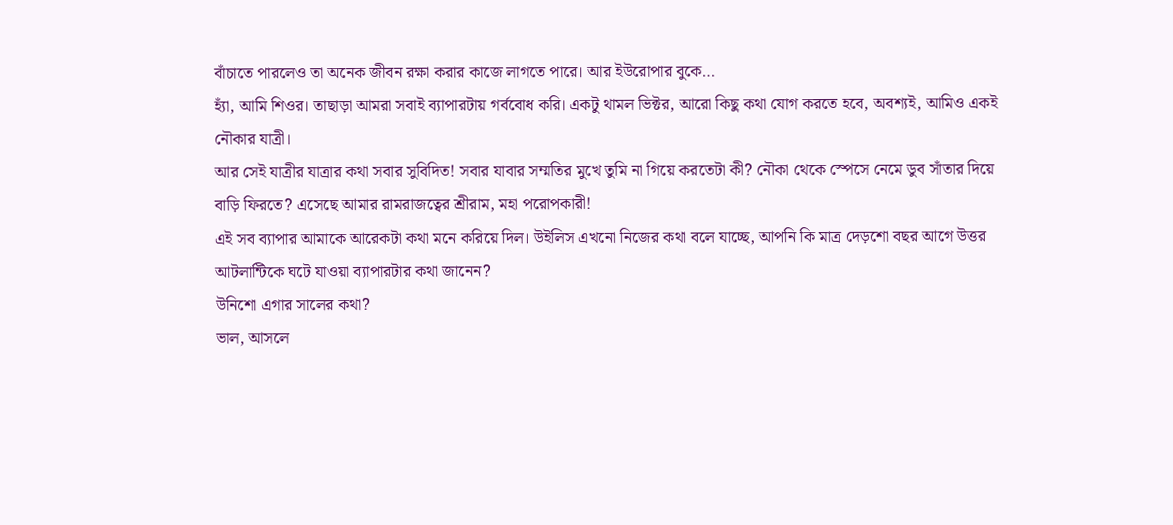বাঁচাতে পারলেও তা অনেক জীবন রক্ষা করার কাজে লাগতে পারে। আর ইউরোপার বুকে…
হ্যাঁ, আমি শিওর। তাছাড়া আমরা সবাই ব্যাপারটায় গর্ববোধ করি। একটু থামল ভিক্টর, আরো কিছু কথা যোগ করতে হবে, অবশ্যই, আমিও একই নৌকার যাত্রী।
আর সেই যাত্রীর যাত্রার কথা সবার সুবিদিত! সবার যাবার সম্মতির মুখে তুমি না গিয়ে করতেটা কী? নৌকা থেকে স্পেসে নেমে ডুব সাঁতার দিয়ে বাড়ি ফিরতে? এসেছে আমার রামরাজত্বের শ্রীরাম, মহা পরোপকারী!
এই সব ব্যাপার আমাকে আরেকটা কথা মনে করিয়ে দিল। উইলিস এখনো নিজের কথা বলে যাচ্ছে, আপনি কি মাত্র দেড়শো বছর আগে উত্তর আটলান্টিকে ঘটে যাওয়া ব্যাপারটার কথা জানেন?
উনিশো এগার সালের কথা?
ভাল, আসলে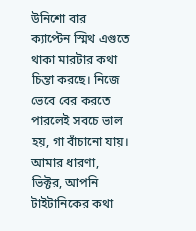উনিশো বার
ক্যাপ্টেন স্মিথ এগুতে থাকা মারটার কথা চিন্তা করছে। নিজে ভেবে বের করতে পারলেই সবচে ভাল হয়, গা বাঁচানো যায়।
আমার ধারণা, ভিক্টর, আপনি টাইটানিকের কথা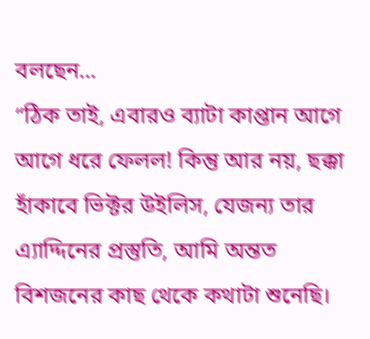বলছেন…
“ঠিক তাই, এবারও ব্যাটা কাপ্তান আগে আগে ধরে ফেলল! কিন্তু আর নয়, ছক্কা হাঁকাবে ভিক্টর উইলিস, যেজন্য তার এ্যাদ্দিনের প্রস্তুতি, আমি অন্তত বিশজনের কাছ থেকে কথাটা শুনেছি।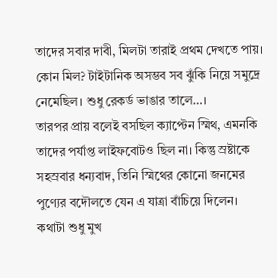তাদের সবার দাবী, মিলটা তারাই প্রথম দেখতে পায়।
কোন মিল? টাইটানিক অসম্ভব সব ঝুঁকি নিয়ে সমুদ্রে নেমেছিল। শুধু রেকর্ড ভাঙার তালে…।
তারপর প্রায় বলেই বসছিল ক্যাপ্টেন স্মিথ, এমনকি তাদের পর্যাপ্ত লাইফবোটও ছিল না। কিন্তু স্রষ্টাকে সহস্রবার ধন্যবাদ, তিনি স্মিথের কোনো জনমের পুণ্যের বদৌলতে যেন এ যাত্রা বাঁচিয়ে দিলেন। কথাটা শুধু মুখ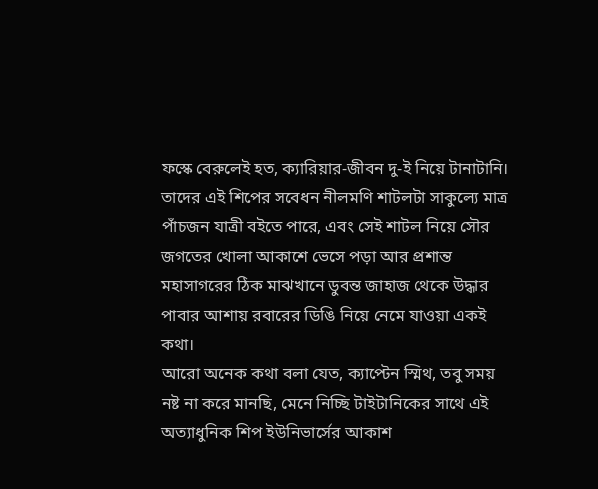ফস্কে বেরুলেই হত, ক্যারিয়ার-জীবন দু-ই নিয়ে টানাটানি।
তাদের এই শিপের সবেধন নীলমণি শাটলটা সাকুল্যে মাত্র পাঁচজন যাত্রী বইতে পারে, এবং সেই শাটল নিয়ে সৌর জগতের খোলা আকাশে ভেসে পড়া আর প্রশান্ত মহাসাগরের ঠিক মাঝখানে ডুবন্ত জাহাজ থেকে উদ্ধার পাবার আশায় রবারের ডিঙি নিয়ে নেমে যাওয়া একই কথা।
আরো অনেক কথা বলা যেত, ক্যাপ্টেন স্মিথ, তবু সময় নষ্ট না করে মানছি, মেনে নিচ্ছি টাইটানিকের সাথে এই অত্যাধুনিক শিপ ইউনিভার্সের আকাশ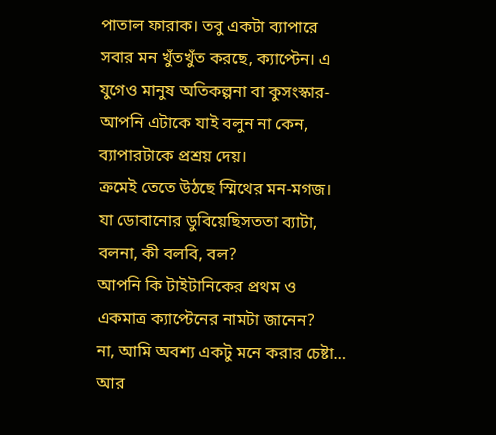পাতাল ফারাক। তবু একটা ব্যাপারে সবার মন খুঁতখুঁত করছে, ক্যাপ্টেন। এ যুগেও মানুষ অতিকল্পনা বা কুসংস্কার-আপনি এটাকে যাই বলুন না কেন, ব্যাপারটাকে প্রশ্রয় দেয়।
ক্রমেই তেতে উঠছে স্মিথের মন-মগজ। যা ডোবানোর ডুবিয়েছিসততা ব্যাটা, বলনা, কী বলবি, বল?
আপনি কি টাইটানিকের প্রথম ও একমাত্র ক্যাপ্টেনের নামটা জানেন?
না, আমি অবশ্য একটু মনে করার চেষ্টা… আর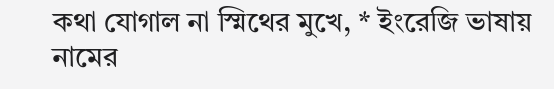কথা যোগাল না স্মিথের মুখে, * ইংরেজি ভাষায় নামের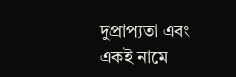দুপ্রাপ্যতা এবং একই নামে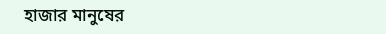হাজার মানুষের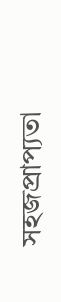সহজপ্রাপ্যতা